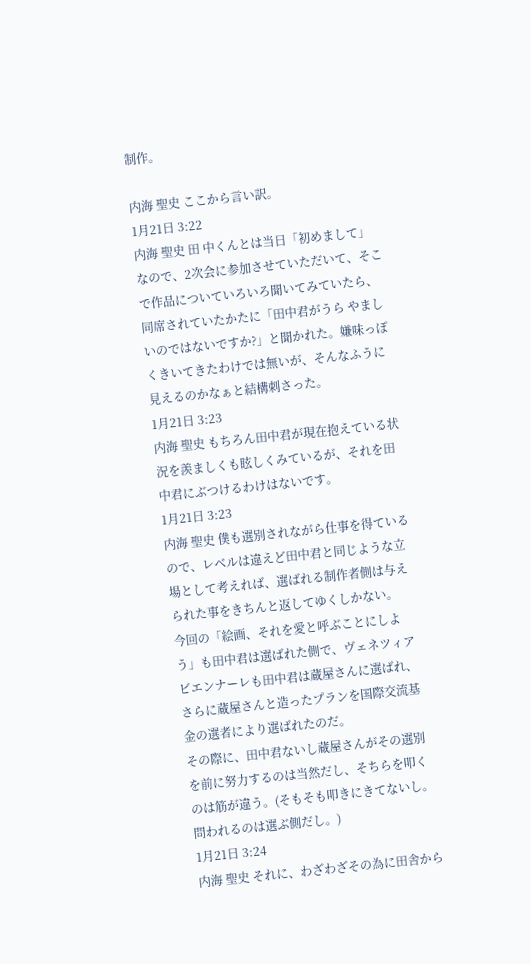制作。

内海 聖史 ここから言い訳。
1月21日 3:22
内海 聖史 田 中くんとは当日「初めまして」なので、2次会に参加させていただいて、そこで作品についていろいろ聞いてみていたら、同席されていたかたに「田中君がうら やましいのではないですか?」と聞かれた。嫌味っぽくきいてきたわけでは無いが、そんなふうに見えるのかなぁと結構刺さった。
1月21日 3:23
内海 聖史 もちろん田中君が現在抱えている状況を羨ましくも眩しくみているが、それを田中君にぶつけるわけはないです。
1月21日 3:23
内海 聖史 僕も選別されながら仕事を得ているので、レベルは違えど田中君と同じような立場として考えれば、選ばれる制作者側は与えられた事をきちんと返してゆくしかない。
今回の「絵画、それを愛と呼ぶことにしよう」も田中君は選ばれた側で、ヴェネツィアビエンナーレも田中君は蔵屋さんに選ばれ、さらに蔵屋さんと造ったプランを国際交流基金の選者により選ばれたのだ。
その際に、田中君ないし蔵屋さんがその選別を前に努力するのは当然だし、そちらを叩くのは筋が違う。(そもそも叩きにきてないし。問われるのは選ぶ側だし。)
1月21日 3:24
内海 聖史 それに、わざわざその為に田舎から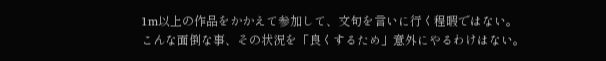1m以上の作品をかかえて参加して、文句を言いに行く程暇ではない。
こんな面倒な事、その状況を「良くするため」意外にやるわけはない。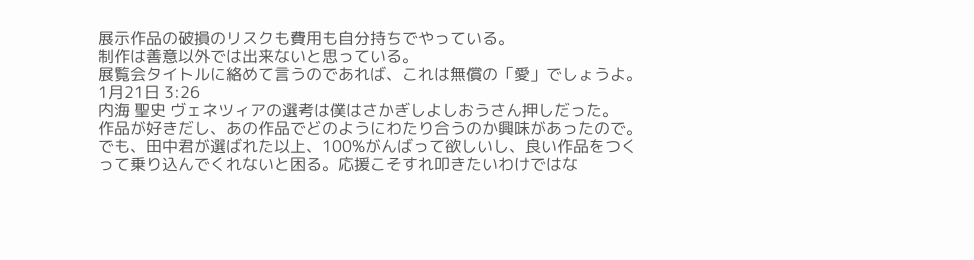展示作品の破損のリスクも費用も自分持ちでやっている。
制作は善意以外では出来ないと思っている。
展覧会タイトルに絡めて言うのであれば、これは無償の「愛」でしょうよ。
1月21日 3:26
内海 聖史 ヴェネツィアの選考は僕はさかぎしよしおうさん押しだった。
作品が好きだし、あの作品でどのようにわたり合うのか興味があったので。
でも、田中君が選ばれた以上、100%がんばって欲しいし、良い作品をつくって乗り込んでくれないと困る。応援こそすれ叩きたいわけではな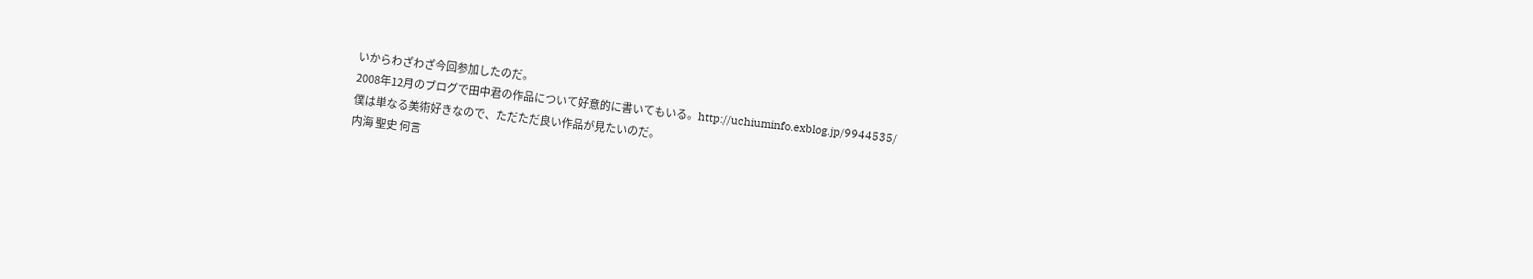いからわざわざ今回参加したのだ。
2008年12月のブログで田中君の作品について好意的に書いてもいる。http://uchiuminfo.exblog.jp/9944535/
僕は単なる美術好きなので、ただただ良い作品が見たいのだ。
内海 聖史 何言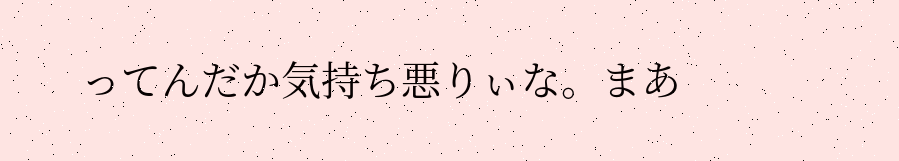ってんだか気持ち悪りぃな。まあ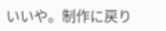いいや。制作に戻り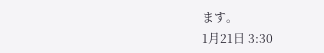ます。
1月21日 3:30